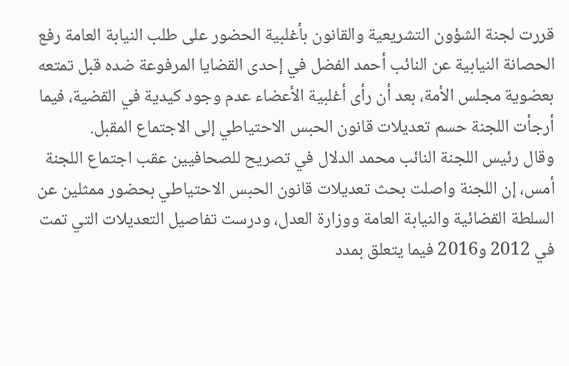قررت لجنة الشؤون التشريعية والقانون بأغلبية الحضور على طلب النيابة العامة رفع الحصانة النيابية عن النائب أحمد الفضل في إحدى القضايا المرفوعة ضده قبل تمتعه بعضوية مجلس الأمة، بعد أن رأى أغلبية الأعضاء عدم وجود كيدية في القضية، فيما أرجأت اللجنة حسم تعديلات قانون الحبس الاحتياطي إلى الاجتماع المقبل.
وقال رئيس اللجنة النائب محمد الدلال في تصريح للصحافيين عقب اجتماع اللجنة أمس، إن اللجنة واصلت بحث تعديلات قانون الحبس الاحتياطي بحضور ممثلين عن السلطة القضائية والنيابة العامة ووزارة العدل، ودرست تفاصيل التعديلات التي تمت في 2012 و2016 فيما يتعلق بمدد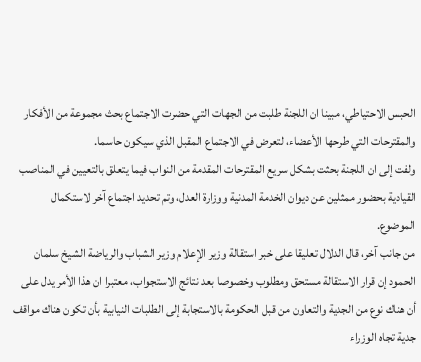الحبس الاحتياطي، مبينا ان اللجنة طلبت من الجهات التي حضرت الاجتماع بحث مجموعة من الأفكار والمقترحات التي طرحها الأعضاء، لتعرض في الاجتماع المقبل الذي سيكون حاسما.
ولفت إلى ان اللجنة بحثت بشكل سريع المقترحات المقدمة من النواب فيما يتعلق بالتعيين في المناصب القيادية بحضور ممثلين عن ديوان الخدمة المدنية ووزارة العدل، وتم تحديد اجتماع آخر لاستكمال الموضوع.
من جانب آخر، قال الدلال تعليقا على خبر استقالة وزير الإعلام وزير الشباب والرياضة الشيخ سلمان الحمود إن قرار الاستقالة مستحق ومطلوب وخصوصا بعد نتائج الاستجواب، معتبرا ان هذا الأمر يدل على أن هناك نوع من الجدية والتعاون من قبل الحكومة بالاستجابة إلى الطلبات النيابية بأن تكون هناك مواقف جدية تجاه الوزراء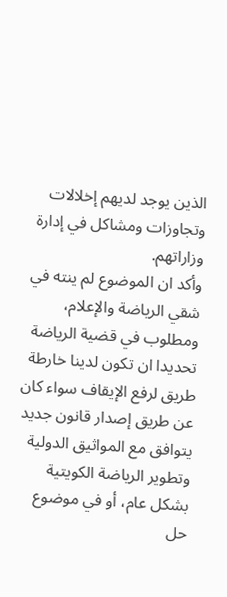الذين يوجد لديهم إخلالات وتجاوزات ومشاكل في إدارة وزاراتهم.
وأكد ان الموضوع لم ينته في شقي الرياضة والإعلام، ومطلوب في قضية الرياضة تحديدا ان تكون لدينا خارطة طريق لرفع الإيقاف سواء كان عن طريق إصدار قانون جديد يتوافق مع المواثيق الدولية وتطوير الرياضة الكويتية بشكل عام، أو في موضوع حل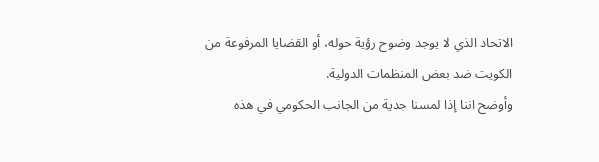الاتحاد الذي لا يوجد وضوح رؤية حوله، أو القضايا المرفوعة من الكويت ضد بعض المنظمات الدولية.
وأوضح اننا إذا لمسنا جدية من الجانب الحكومي في هذه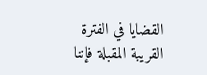القضايا في الفترة القريبة المقبلة فإننا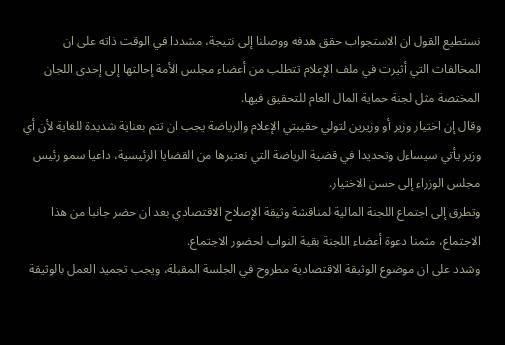نستطيع القول ان الاستجواب حقق هدفه ووصلنا إلى نتيجة، مشددا في الوقت ذاته على ان المخالفات التي أثيرت في ملف الإعلام تتطلب من أعضاء مجلس الأمة إحالتها إلى إحدى اللجان المختصة مثل لجنة حماية المال العام للتحقيق فيها.
وقال إن اختيار وزير أو وزيرين لتولي حقيبتي الإعلام والرياضة يجب ان تتم بعناية شديدة للغاية لأن أي وزير يأتي سيساءل وتحديدا في قضية الرياضة التي نعتبرها من القضايا الرئيسية، داعيا سمو رئيس مجلس الوزراء إلى حسن الاختيار.
وتطرق إلى اجتماع اللجنة المالية لمناقشة وثيقة الإصلاح الاقتصادي بعد ان حضر جانبا من هذا الاجتماع، مثمنا دعوة أعضاء اللجنة بقية النواب لحضور الاجتماع.
وشدد على ان موضوع الوثيقة الاقتصادية مطروح في الجلسة المقبلة، ويجب تجميد العمل بالوثيقة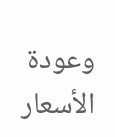وعودة الأسعار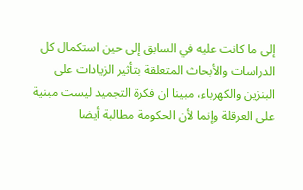إلى ما كانت عليه في السابق إلى حين استكمال كل الدراسات والأبحاث المتعلقة بتأثير الزيادات على البنزين والكهرباء، مبينا ان فكرة التجميد ليست مبنية على العرقلة وإنما لأن الحكومة مطالبة أيضا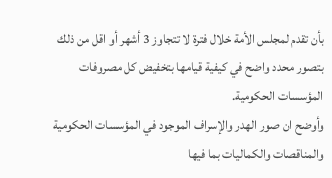بأن تقدم لمجلس الأمة خلال فترة لا تتجاوز 3 أشهر أو اقل من ذلك بتصور محدد واضح في كيفية قيامها بتخفيض كل مصروفات المؤسسات الحكومية.
وأوضح ان صور الهدر والإسراف الموجود في المؤسسات الحكومية والمناقصات والكماليات بما فيها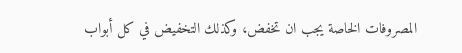المصروفات الخاصة يجب ان تخفض، وكذلك التخفيض في كل أبواب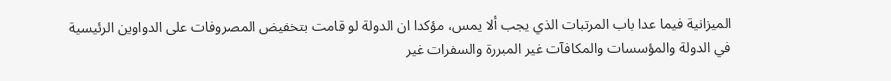الميزانية فيما عدا باب المرتبات الذي يجب ألا يمس، مؤكدا ان الدولة لو قامت بتخفيض المصروفات على الدواوين الرئيسية في الدولة والمؤسسات والمكافآت غير المبررة والسفرات غير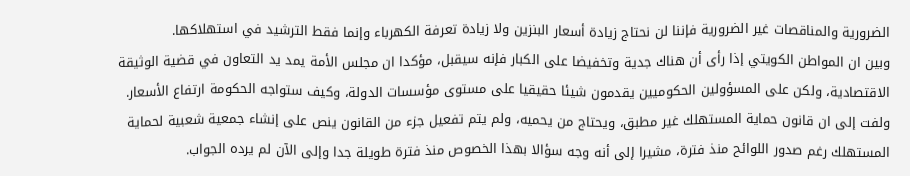الضرورية والمناقصات غير الضرورية فإننا لن نحتاج زيادة أسعار البنزين ولا زيادة تعرفة الكهرباء وإنما فقط الترشيد في استهلاكها.
وبين ان المواطن الكويتي إذا رأى أن هناك جدية وتخفيضا على الكبار فإنه سيقبل، مؤكدا ان مجلس الأمة يمد يد التعاون في قضية الوثيقة الاقتصادية، ولكن على المسؤولين الحكوميين يقدمون شيئا حقيقيا على مستوى مؤسسات الدولة، وكيف ستواجه الحكومة ارتفاع الأسعار.
ولفت إلى ان قانون حماية المستهلك غير مطبق، ويحتاج من يحميه، ولم يتم تفعيل جزء من القانون ينص على إنشاء جمعية شعبية لحماية المستهلك رغم صدور اللوائح منذ فترة، مشيرا إلى أنه وجه سؤالا بهذا الخصوص منذ فترة طويلة جدا وإلى الآن لم يرده الجواب.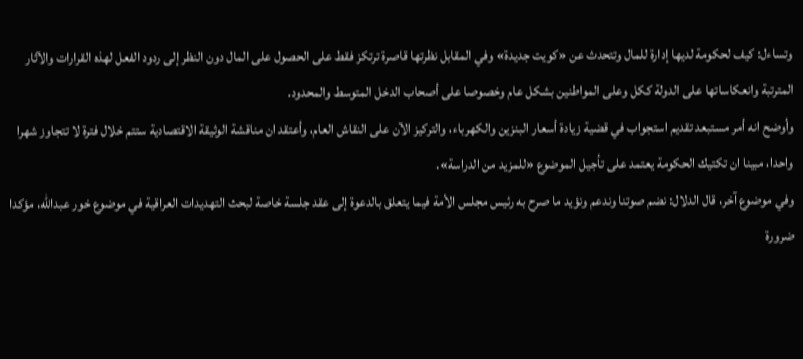وتساءل: كيف لحكومة لديها إدارة للمال وتتحدث عن «كويت جديدة» وفي المقابل نظرتها قاصرة ترتكز فقط على الحصول على المال دون النظر إلى ردود الفعل لهذه القرارات والآثار المترتبة وانعكاساتها على الدولة ككل وعلى المواطنين بشكل عام وخصوصا على أصحاب الدخل المتوسط والمحدود.
وأوضح انه أمر مستبعد تقديم استجواب في قضية زيادة أسعار البنزين والكهرباء، والتركيز الآن على النقاش العام، وأعتقد ان مناقشة الوثيقة الاقتصادية ستتم خلال فترة لا تتجاوز شهرا واحدا، مبينا ان تكتيك الحكومة يعتمد على تأجيل الموضوع «للمزيد من الدراسة».
وفي موضوع آخر، قال الدلال: نضم صوتنا وندعم ونؤيد ما صرح به رئيس مجلس الأمة فيما يتعلق بالدعوة إلى عقد جلسة خاصة لبحث التهديدات العراقية في موضوع خور عبدالله، مؤكدا ضرورة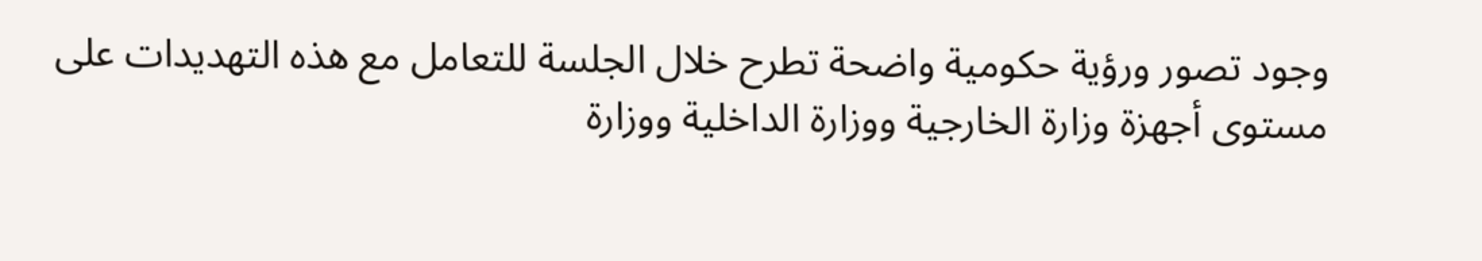وجود تصور ورؤية حكومية واضحة تطرح خلال الجلسة للتعامل مع هذه التهديدات على مستوى أجهزة وزارة الخارجية ووزارة الداخلية ووزارة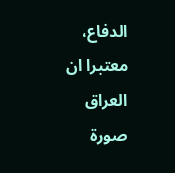الدفاع، معتبرا ان العراق صورة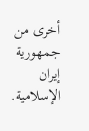أخرى من جمهورية إيران الإسلامية.